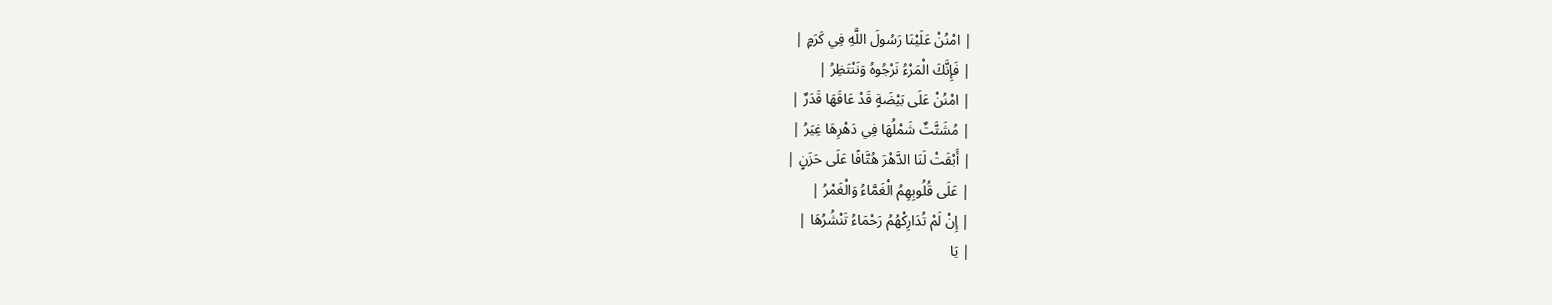| امْنُنْ عَلَيْنَا رَسُولَ اللَّهِ فِي كَرَمٍ |
| فَإِنَّكَ الْمَرْءُ نَرْجُوهُ وَنَنْتَظِرُ |
| امْنُنْ عَلَى بَيْضَةٍ قَدْ عَاقَهَا قَدَرٌ |
| مُشَتَّتٌ شَمْلُهَا فِي دَهْرِهَا غِيَرُ |
| أَبْقَتْ لَنَا الدَّهْرَ هُتَّافًا عَلَى حَزَنٍ |
| عَلَى قُلُوبِهِمُ الْغَمَّاءُ وَالْغَمْرُ |
| إِنْ لَمْ تُدَارِكْهُمُ رَحْمَاءُ تَنْشُرُهَا |
| يَا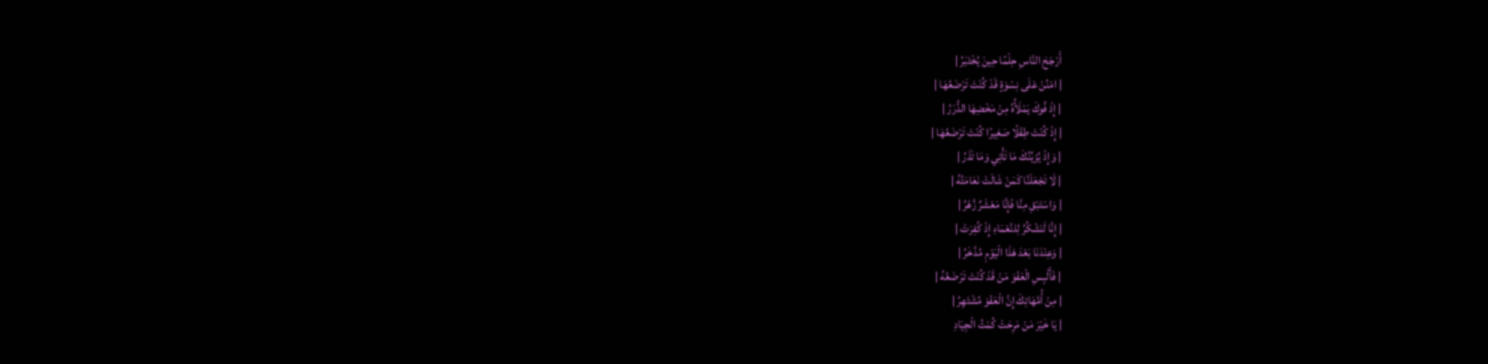أَرْجَحَ النَّاسِ حِلْمًا حِينَ يُخْتَبَرُ |
| امْنُنْ عَلَى نِسْوَةٍ قَدْ كُنْتَ تَرْضَعُهَا |
| إِذْ فُوكَ يَمْلَأُهُ مِنْ مَخْضِهَا الدُّرَرُ |
| إِذْ كُنْتَ طِفْلًا صَغِيرًا كُنْتَ تَرْضَعُهَا |
| وَإِذْ يُزَيِّنُكَ مَا تَأْتِي وَمَا تَذَرُ |
| لَا تَجْعَلَنَّا كَمَنْ شَالَتْ نَعَامَتُهُ |
| وَاسْتَبْقِ مِنَّا فَإِنَّا مَعْشَرٌ زُهْرُ |
| إِنَّا لَنَشْكُرُ لِلنَّعْمَاءِ إِذْ كُفِرَتْ |
| وَعِنْدَنَا بَعْدَ هَذَا الْيَوْمِ مُدَّخَرُ |
| فَأَلْبِسِ الْعَفْوَ مَنْ قَدْ كُنْتَ تَرْضَعُهُ |
| مِنْ أُمَّهَاتِكَ إِنَّ الْعَفْوَ مُشْتَهِرُ |
| يَا خَيْرَ مَنْ مَرِحَتْ كُمْتُ الْجِيَادِ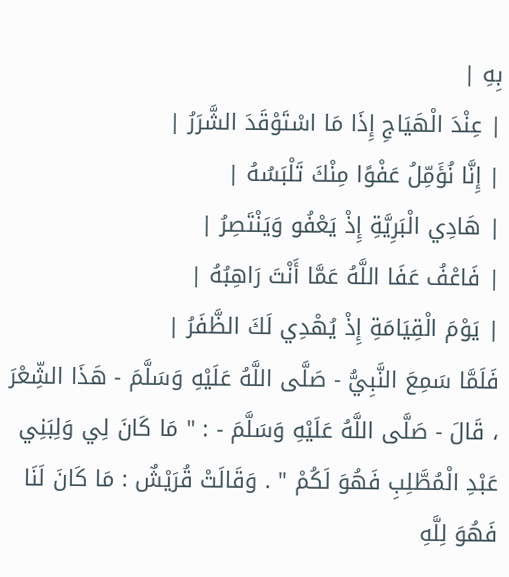بِهِ |
| عِنْدَ الْهَيَاجِ إِذَا مَا اسْتَوْقَدَ الشَّرَرُ |
| إِنَّا نُؤَمِّلُ عَفْوًا مِنْكَ تَلْبَسُهُ |
| هَادِي الْبَرِيَّةِ إِذْ يَعْفُو وَيَنْتَصِرُ |
| فَاعْفُ عَفَا اللَّهُ عَمَّا أَنْتَ رَاهِبُهُ |
| يَوْمَ الْقِيَامَةِ إِذْ يُهْدِي لَكَ الظَّفَرُ |
فَلَمَّا سَمِعَ النَّبِيُّ - صَلَّى اللَّهُ عَلَيْهِ وَسَلَّمَ - هَذَا الشِّعْرَ ، قَالَ - صَلَّى اللَّهُ عَلَيْهِ وَسَلَّمَ - : " مَا كَانَ لِي وَلِبَنِي عَبْدِ الْمُطَّلِبِ فَهُوَ لَكُمْ " . وَقَالَتْ قُرَيْشٌ : مَا كَانَ لَنَا فَهُوَ لِلَّهِ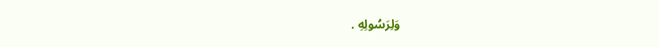وَلِرَسُولِهِ .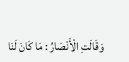وَقَالَتِ الْأَنْصَارُ : مَا كَانَ لَنَا